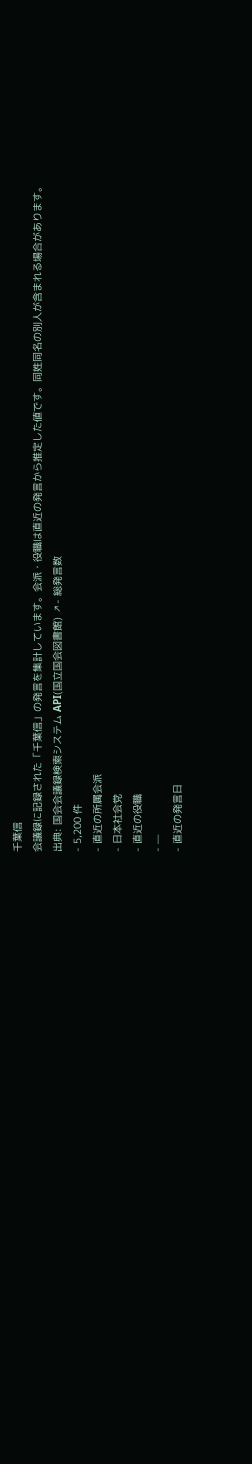千葉信
会議録に記録された「千葉信」の発言を集計しています。会派・役職は直近の発言から推定した値です。同姓同名の別人が含まれる場合があります。
出典: 国会会議録検索システム API(国立国会図書館) ↗- 総発言数
- 5,200 件
- 直近の所属会派
- 日本社会党
- 直近の役職
- —
- 直近の発言日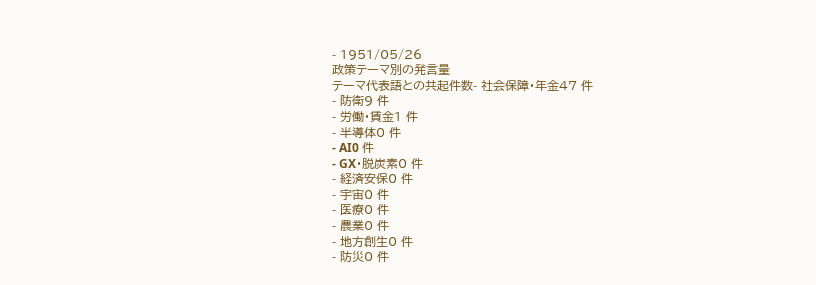- 1951/05/26
政策テーマ別の発言量
テーマ代表語との共起件数- 社会保障・年金47 件
- 防衛9 件
- 労働・賃金1 件
- 半導体0 件
- AI0 件
- GX・脱炭素0 件
- 経済安保0 件
- 宇宙0 件
- 医療0 件
- 農業0 件
- 地方創生0 件
- 防災0 件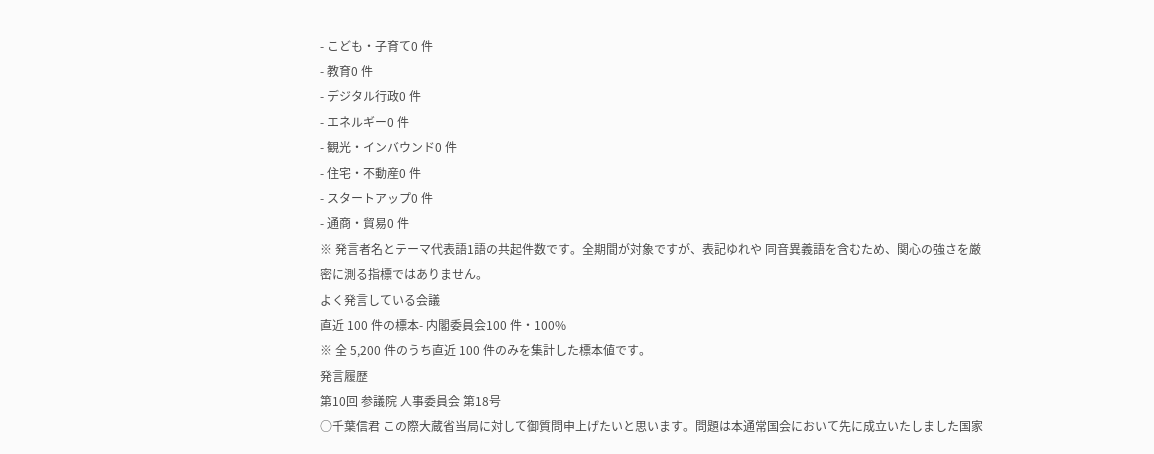- こども・子育て0 件
- 教育0 件
- デジタル行政0 件
- エネルギー0 件
- 観光・インバウンド0 件
- 住宅・不動産0 件
- スタートアップ0 件
- 通商・貿易0 件
※ 発言者名とテーマ代表語1語の共起件数です。全期間が対象ですが、表記ゆれや 同音異義語を含むため、関心の強さを厳密に測る指標ではありません。
よく発言している会議
直近 100 件の標本- 内閣委員会100 件・100%
※ 全 5,200 件のうち直近 100 件のみを集計した標本値です。
発言履歴
第10回 参議院 人事委員会 第18号
○千葉信君 この際大蔵省当局に対して御質問申上げたいと思います。問題は本通常国会において先に成立いたしました国家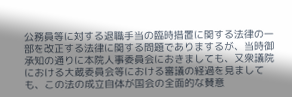公務員等に対する退職手当の臨時措置に関する法律の一部を改正する法律に関する問題でありまするが、当時御承知の通りに本院人事委員会におきましても、又衆議院における大蔵委員会等における審議の経過を見ましても、この法の成立自体が国会の全面的な賛意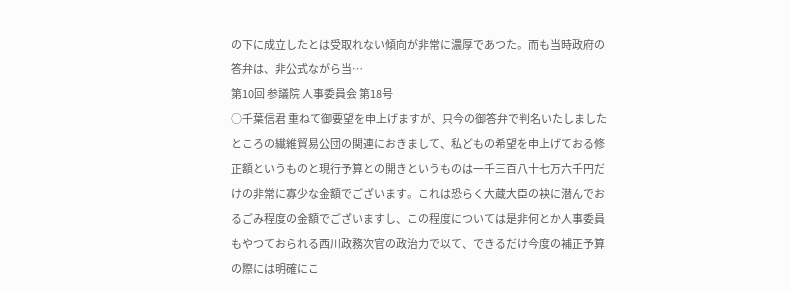の下に成立したとは受取れない傾向が非常に濃厚であつた。而も当時政府の答弁は、非公式ながら当…
第10回 参議院 人事委員会 第18号
○千葉信君 重ねて御要望を申上げますが、只今の御答弁で判名いたしましたところの繊維貿易公団の関連におきまして、私どもの希望を申上げておる修正額というものと現行予算との開きというものは一千三百八十七万六千円だけの非常に寡少な金額でございます。これは恐らく大蔵大臣の袂に潜んでおるごみ程度の金額でございますし、この程度については是非何とか人事委員もやつておられる西川政務次官の政治力で以て、できるだけ今度の補正予算の際には明確にこ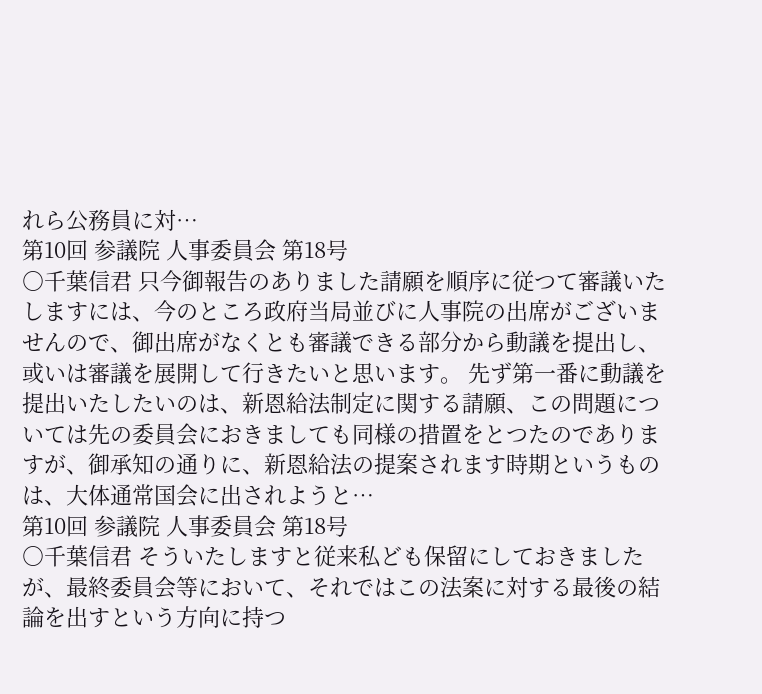れら公務員に対…
第10回 参議院 人事委員会 第18号
○千葉信君 只今御報告のありました請願を順序に従つて審議いたしますには、今のところ政府当局並びに人事院の出席がございませんので、御出席がなくとも審議できる部分から動議を提出し、或いは審議を展開して行きたいと思います。 先ず第一番に動議を提出いたしたいのは、新恩給法制定に関する請願、この問題については先の委員会におきましても同様の措置をとつたのでありますが、御承知の通りに、新恩給法の提案されます時期というものは、大体通常国会に出されようと…
第10回 参議院 人事委員会 第18号
○千葉信君 そういたしますと従来私ども保留にしておきましたが、最終委員会等において、それではこの法案に対する最後の結論を出すという方向に持つ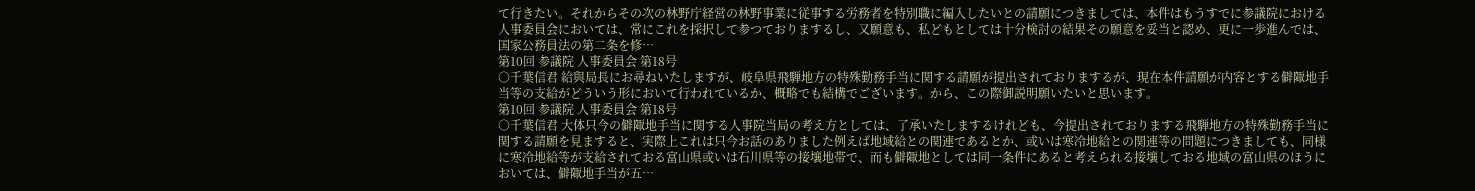て行きたい。それからその次の林野庁経営の林野事業に従事する労務者を特別職に編入したいとの請願につきましては、本件はもうすでに参議院における人事委員会においては、常にこれを採択して参つておりまするし、又願意も、私どもとしては十分検討の結果その願意を妥当と認め、更に一歩進んでは、国家公務員法の第二条を修…
第10回 参議院 人事委員会 第18号
○千葉信君 給與局長にお尋ねいたしますが、岐阜県飛騨地方の特殊勤務手当に関する請願が提出されておりまするが、現在本件請願が内容とする僻陬地手当等の支給がどういう形において行われているか、概略でも結構でございます。から、この際御説明願いたいと思います。
第10回 参議院 人事委員会 第18号
○千葉信君 大体只今の僻陬地手当に関する人事院当局の考え方としては、了承いたしまするけれども、今提出されておりまする飛騨地方の特殊勤務手当に関する請願を見ますると、実際上これは只今お話のありました例えば地域給との関連であるとか、或いは寒冷地給との関連等の問題につきましても、同様に寒冷地給等が支給されておる富山県或いは石川県等の接壤地帯で、而も僻陬地としては同一条件にあると考えられる接壤しておる地域の富山県のほうにおいては、僻陬地手当が五…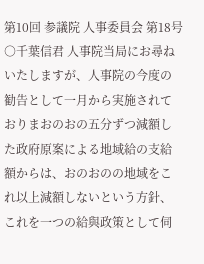第10回 参議院 人事委員会 第18号
○千葉信君 人事院当局にお尋ねいたしますが、人事院の今度の勧告として一月から実施されておりまおのおの五分ずつ減額した政府原案による地域給の支給額からは、おのおのの地域をこれ以上減額しないという方針、これを一つの給與政策として伺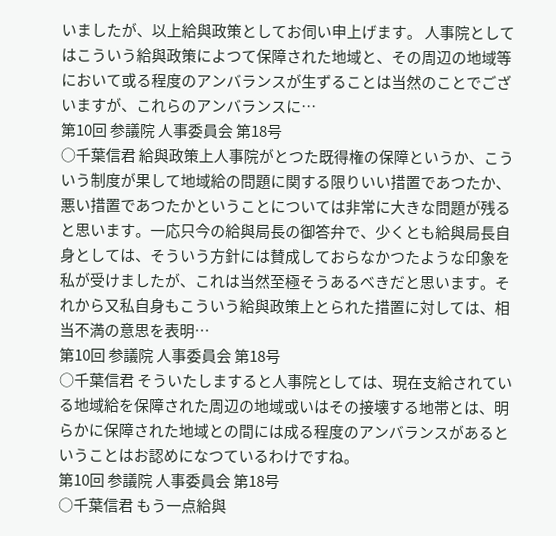いましたが、以上給與政策としてお伺い申上げます。 人事院としてはこういう給與政策によつて保障された地域と、その周辺の地域等において或る程度のアンバランスが生ずることは当然のことでございますが、これらのアンバランスに…
第10回 参議院 人事委員会 第18号
○千葉信君 給與政策上人事院がとつた既得権の保障というか、こういう制度が果して地域給の問題に関する限りいい措置であつたか、悪い措置であつたかということについては非常に大きな問題が残ると思います。一応只今の給與局長の御答弁で、少くとも給與局長自身としては、そういう方針には賛成しておらなかつたような印象を私が受けましたが、これは当然至極そうあるべきだと思います。それから又私自身もこういう給與政策上とられた措置に対しては、相当不満の意思を表明…
第10回 参議院 人事委員会 第18号
○千葉信君 そういたしますると人事院としては、現在支給されている地域給を保障された周辺の地域或いはその接壊する地帯とは、明らかに保障された地域との間には成る程度のアンバランスがあるということはお認めになつているわけですね。
第10回 参議院 人事委員会 第18号
○千葉信君 もう一点給與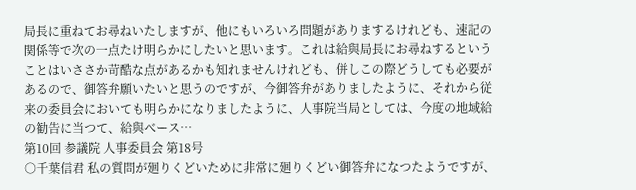局長に重ねてお尋ねいたしますが、他にもいろいろ問題がありまするけれども、速記の関係等で次の一点たけ明らかにしたいと思います。これは給與局長にお尋ねするということはいささか苛酷な点があるかも知れませんけれども、併しこの際どうしても必要があるので、御答弁願いたいと思うのですが、今御答弁がありましたように、それから従来の委員会においても明らかになりましたように、人事院当局としては、今度の地域給の勧告に当つて、給與べース…
第10回 参議院 人事委員会 第18号
○千葉信君 私の質問が廻りくどいために非常に廻りくどい御答弁になつたようですが、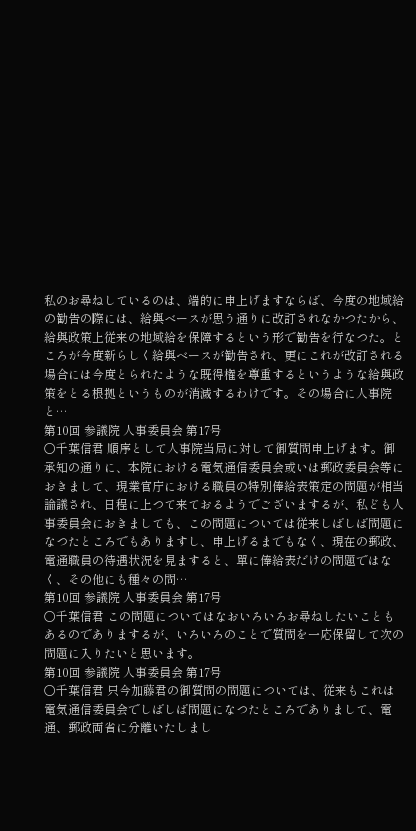私のお尋ねしているのは、端的に申上げますならば、今度の地域給の勧告の際には、給與べースが思う通りに改訂されなかつたから、給與政策上従来の地域給を保障するという形で勧告を行なつた。ところが今度新らしく給與ベースが勧告され、更にこれが改訂される場合には今度とられたような既得権を尊重するというような給與政策をとる根拠というものが消滅するわけです。その場合に人事院と…
第10回 参議院 人事委員会 第17号
○千葉信君 順序として人事院当局に対して御質問申上げます。御承知の通りに、本院における電気通信委員会或いは郵政委員会等におきまして、現業官庁における職員の特別俸給表策定の問題が相当論議され、日程に上つて来ておるようでございまするが、私ども人事委員会におきましても、この問題については従来しばしば問題になつたところでもありますし、申上げるまでもなく、現在の郵政、電通職員の待遇状況を見ますると、單に俸給表だけの問題ではなく、その他にも種々の問…
第10回 参議院 人事委員会 第17号
○千葉信君 この問題についてはなおいろいろお尋ねしたいこともあるのでありまするが、いろいろのことで質問を一応保留して次の問題に入りたいと思います。
第10回 参議院 人事委員会 第17号
○千葉信君 只今加藤君の御質問の問題については、従来もこれは電気通信委員会でしばしば問題になつたところでありまして、電通、郵政両省に分離いたしまし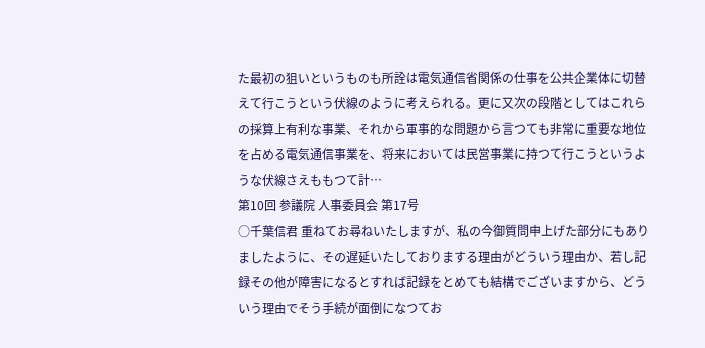た最初の狙いというものも所詮は電気通信省関係の仕事を公共企業体に切替えて行こうという伏線のように考えられる。更に又次の段階としてはこれらの採算上有利な事業、それから軍事的な問題から言つても非常に重要な地位を占める電気通信事業を、将来においては民営事業に持つて行こうというような伏線さえももつて計…
第10回 参議院 人事委員会 第17号
○千葉信君 重ねてお尋ねいたしますが、私の今御質問申上げた部分にもありましたように、その遅延いたしておりまする理由がどういう理由か、若し記録その他が障害になるとすれば記録をとめても結構でございますから、どういう理由でそう手続が面倒になつてお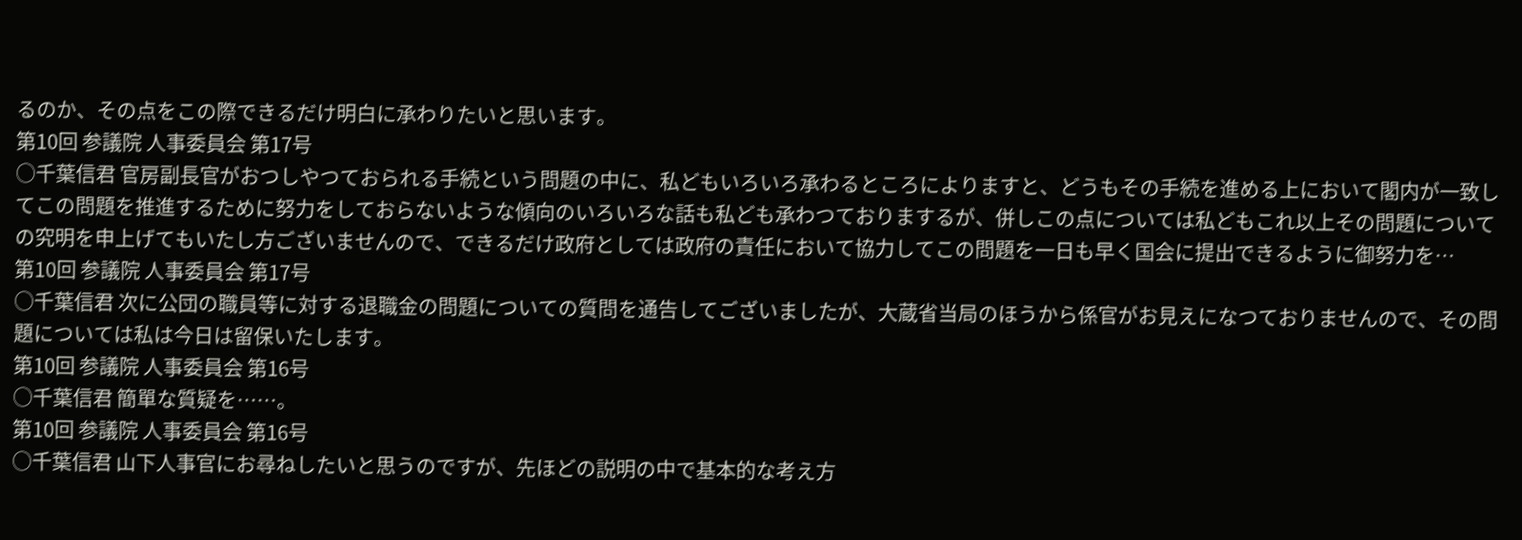るのか、その点をこの際できるだけ明白に承わりたいと思います。
第10回 参議院 人事委員会 第17号
○千葉信君 官房副長官がおつしやつておられる手続という問題の中に、私どもいろいろ承わるところによりますと、どうもその手続を進める上において閣内が一致してこの問題を推進するために努力をしておらないような傾向のいろいろな話も私ども承わつておりまするが、併しこの点については私どもこれ以上その問題についての究明を申上げてもいたし方ございませんので、できるだけ政府としては政府の責任において協力してこの問題を一日も早く国会に提出できるように御努力を…
第10回 参議院 人事委員会 第17号
○千葉信君 次に公団の職員等に対する退職金の問題についての質問を通告してございましたが、大蔵省当局のほうから係官がお見えになつておりませんので、その問題については私は今日は留保いたします。
第10回 参議院 人事委員会 第16号
○千葉信君 簡單な質疑を……。
第10回 参議院 人事委員会 第16号
○千葉信君 山下人事官にお尋ねしたいと思うのですが、先ほどの説明の中で基本的な考え方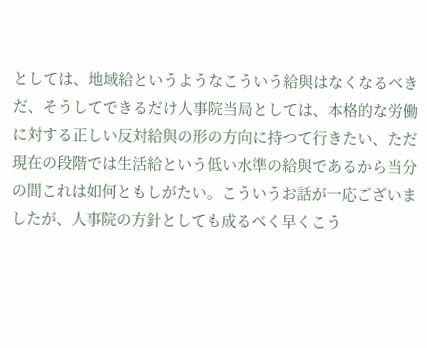としては、地域給というようなこういう給與はなくなるべきだ、そうしてできるだけ人事院当局としては、本格的な労働に対する正しい反対給與の形の方向に持つて行きたい、ただ現在の段階では生活給という低い水準の給與であるから当分の間これは如何ともしがたい。こういうお話が一応ございましたが、人事院の方針としても成るべく早くこう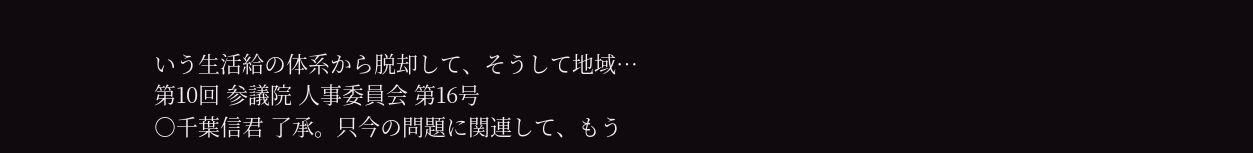いう生活給の体系から脱却して、そうして地域…
第10回 参議院 人事委員会 第16号
○千葉信君 了承。只今の問題に関連して、もう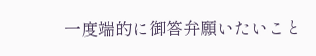一度端的に御答弁願いたいこと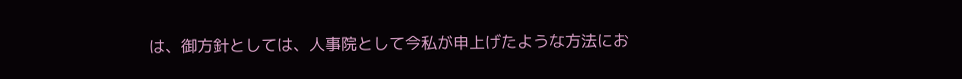は、御方針としては、人事院として今私が申上げたような方法にお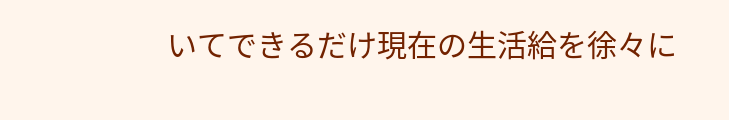いてできるだけ現在の生活給を徐々に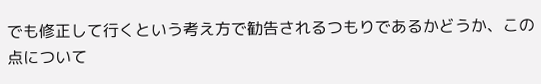でも修正して行くという考え方で勧告されるつもりであるかどうか、この点について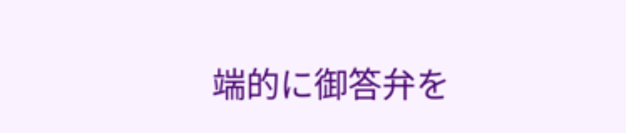端的に御答弁を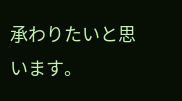承わりたいと思います。